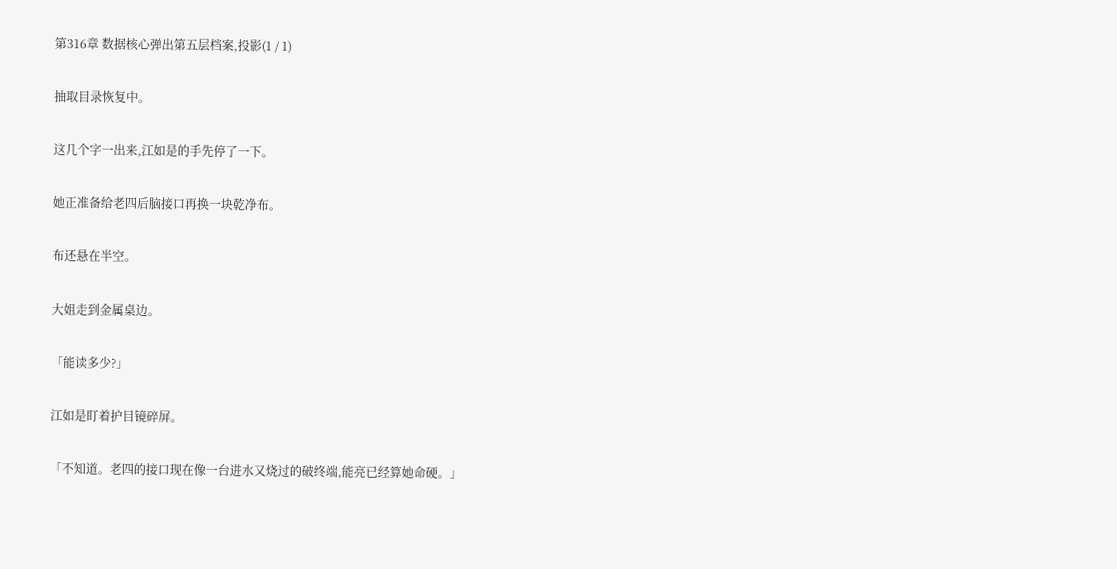第316章 数据核心弹出第五层档案,投影(1 / 1)

抽取目录恢复中。

这几个字一出来,江如是的手先停了一下。

她正准备给老四后脑接口再换一块乾净布。

布还悬在半空。

大姐走到金属桌边。

「能读多少?」

江如是盯着护目镜碎屏。

「不知道。老四的接口现在像一台进水又烧过的破终端,能亮已经算她命硬。」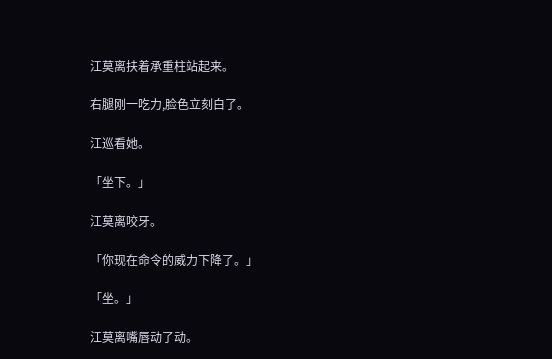江莫离扶着承重柱站起来。

右腿刚一吃力,脸色立刻白了。

江巡看她。

「坐下。」

江莫离咬牙。

「你现在命令的威力下降了。」

「坐。」

江莫离嘴唇动了动。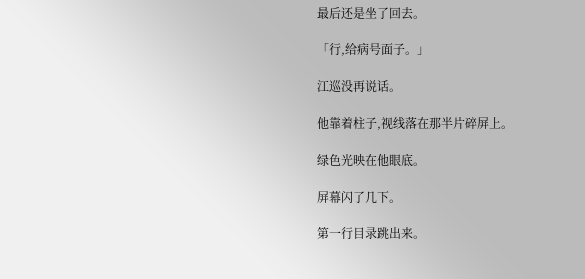最后还是坐了回去。

「行,给病号面子。」

江巡没再说话。

他靠着柱子,视线落在那半片碎屏上。

绿色光映在他眼底。

屏幕闪了几下。

第一行目录跳出来。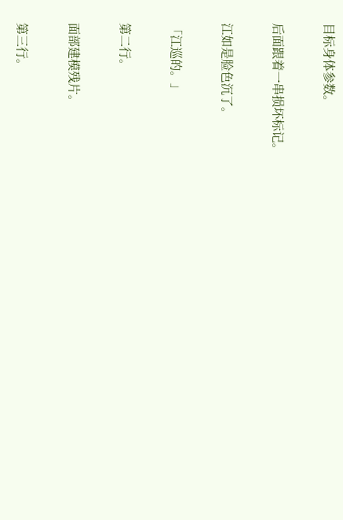目标身体参数。

后面跟着一串损坏标记。

江如是脸色沉了。

「江巡的。」

第二行。

面部建模残片。

第三行。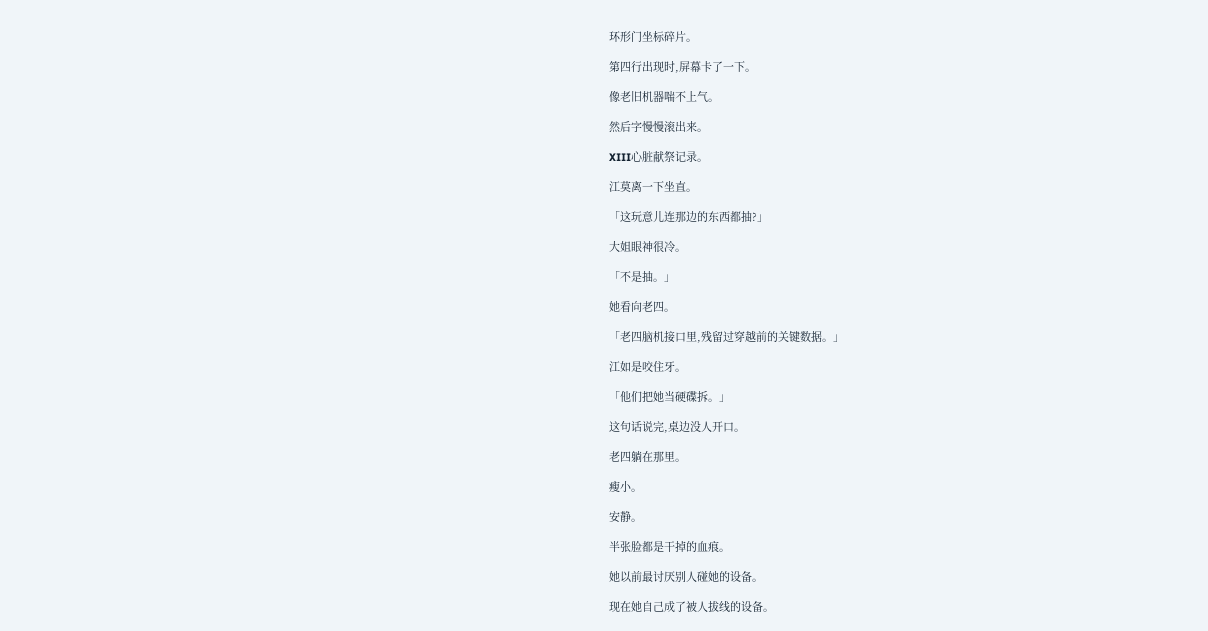环形门坐标碎片。

第四行出现时,屏幕卡了一下。

像老旧机器喘不上气。

然后字慢慢滚出来。

XIII心脏献祭记录。

江莫离一下坐直。

「这玩意儿连那边的东西都抽?」

大姐眼神很冷。

「不是抽。」

她看向老四。

「老四脑机接口里,残留过穿越前的关键数据。」

江如是咬住牙。

「他们把她当硬碟拆。」

这句话说完,桌边没人开口。

老四躺在那里。

瘦小。

安静。

半张脸都是干掉的血痕。

她以前最讨厌别人碰她的设备。

现在她自己成了被人拔线的设备。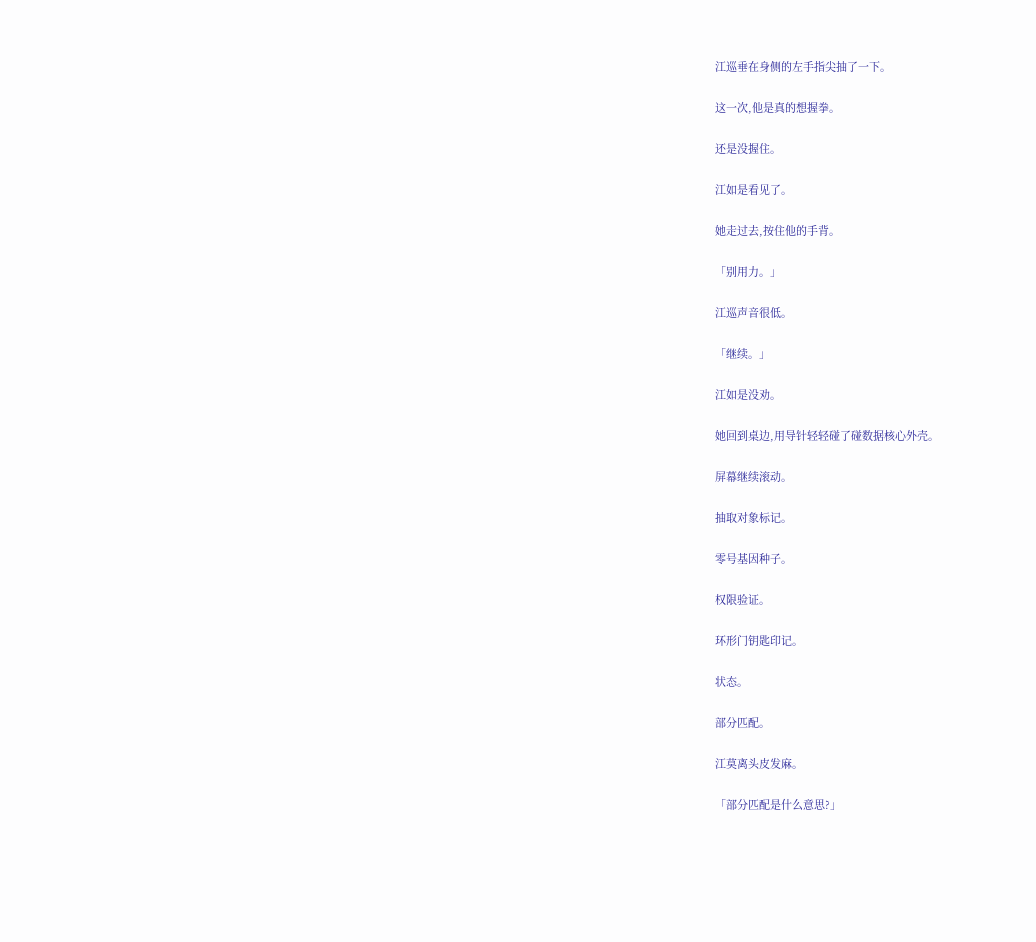江巡垂在身侧的左手指尖抽了一下。

这一次,他是真的想握拳。

还是没握住。

江如是看见了。

她走过去,按住他的手背。

「别用力。」

江巡声音很低。

「继续。」

江如是没劝。

她回到桌边,用导针轻轻碰了碰数据核心外壳。

屏幕继续滚动。

抽取对象标记。

零号基因种子。

权限验证。

环形门钥匙印记。

状态。

部分匹配。

江莫离头皮发麻。

「部分匹配是什么意思?」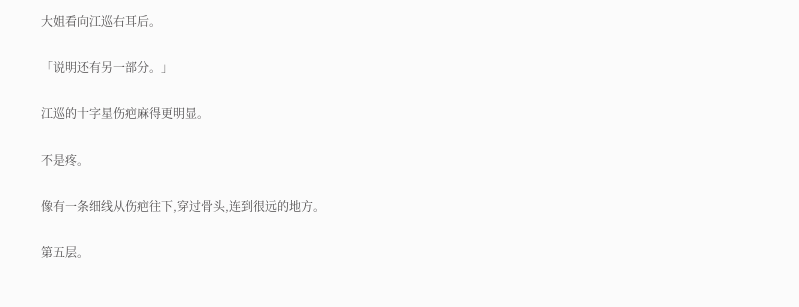大姐看向江巡右耳后。

「说明还有另一部分。」

江巡的十字星伤疤麻得更明显。

不是疼。

像有一条细线从伤疤往下,穿过骨头,连到很远的地方。

第五层。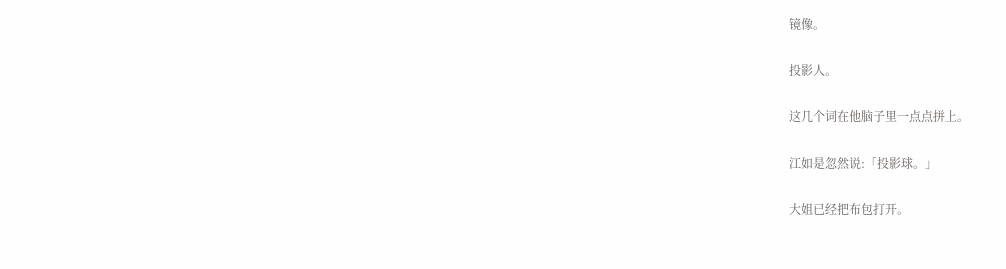镜像。

投影人。

这几个词在他脑子里一点点拼上。

江如是忽然说:「投影球。」

大姐已经把布包打开。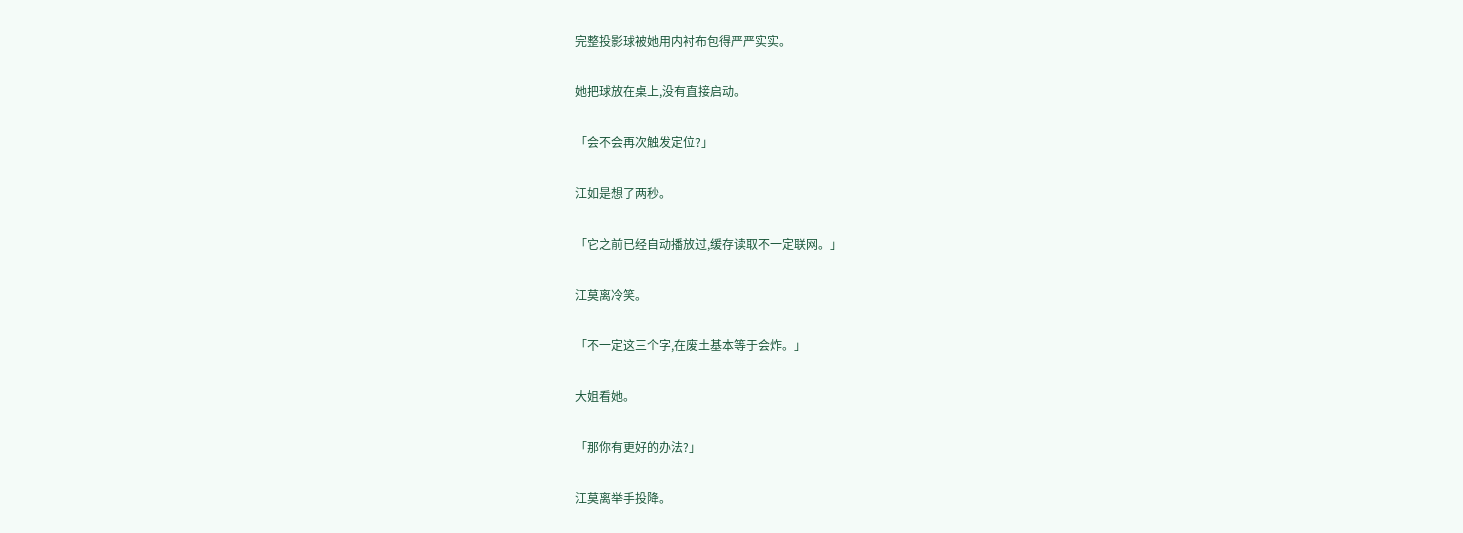完整投影球被她用内衬布包得严严实实。

她把球放在桌上,没有直接启动。

「会不会再次触发定位?」

江如是想了两秒。

「它之前已经自动播放过,缓存读取不一定联网。」

江莫离冷笑。

「不一定这三个字,在废土基本等于会炸。」

大姐看她。

「那你有更好的办法?」

江莫离举手投降。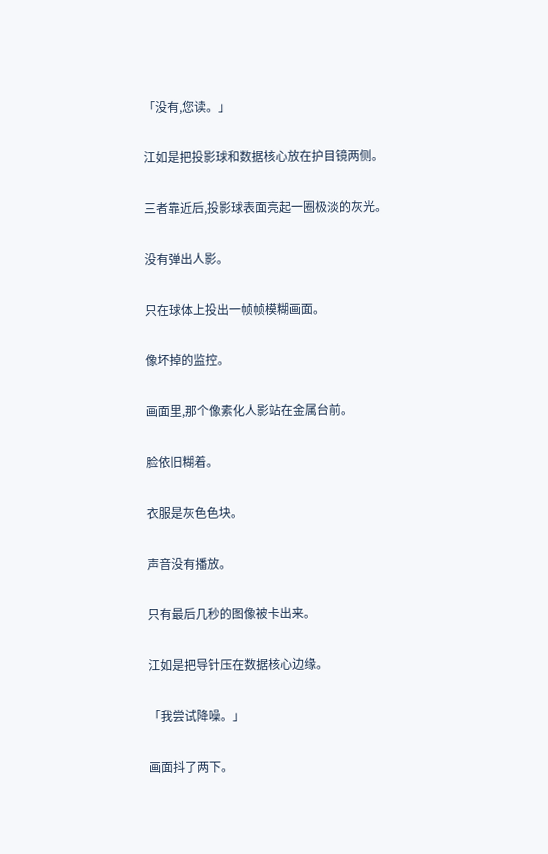「没有,您读。」

江如是把投影球和数据核心放在护目镜两侧。

三者靠近后,投影球表面亮起一圈极淡的灰光。

没有弹出人影。

只在球体上投出一帧帧模糊画面。

像坏掉的监控。

画面里,那个像素化人影站在金属台前。

脸依旧糊着。

衣服是灰色色块。

声音没有播放。

只有最后几秒的图像被卡出来。

江如是把导针压在数据核心边缘。

「我尝试降噪。」

画面抖了两下。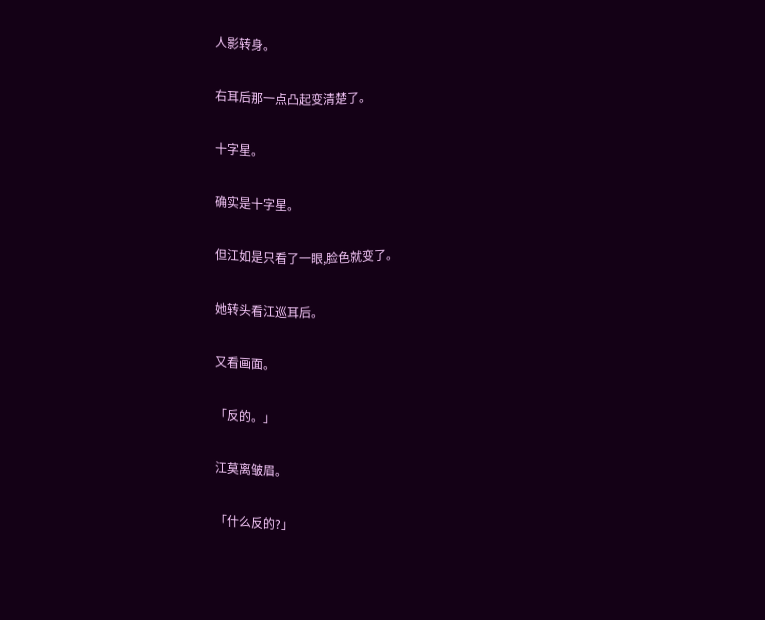人影转身。

右耳后那一点凸起变清楚了。

十字星。

确实是十字星。

但江如是只看了一眼,脸色就变了。

她转头看江巡耳后。

又看画面。

「反的。」

江莫离皱眉。

「什么反的?」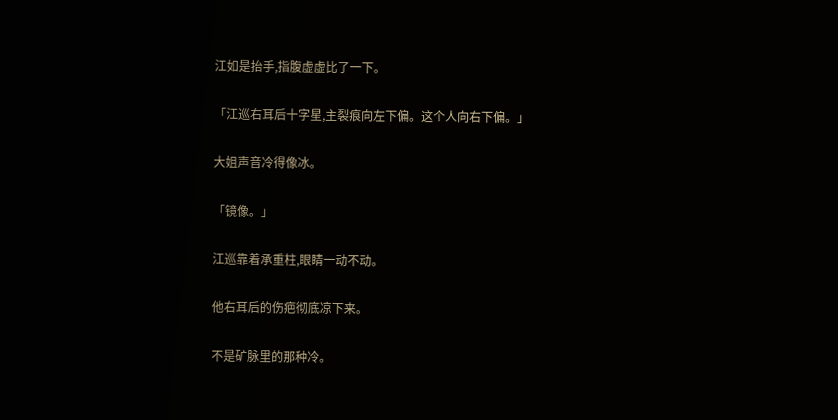江如是抬手,指腹虚虚比了一下。

「江巡右耳后十字星,主裂痕向左下偏。这个人向右下偏。」

大姐声音冷得像冰。

「镜像。」

江巡靠着承重柱,眼睛一动不动。

他右耳后的伤疤彻底凉下来。

不是矿脉里的那种冷。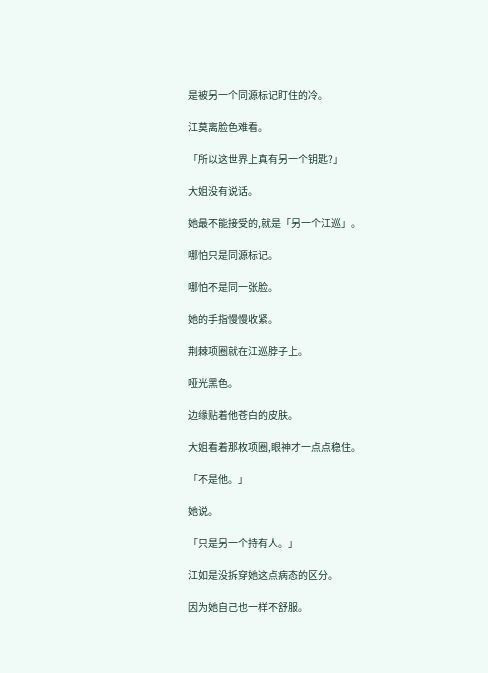是被另一个同源标记盯住的冷。

江莫离脸色难看。

「所以这世界上真有另一个钥匙?」

大姐没有说话。

她最不能接受的,就是「另一个江巡」。

哪怕只是同源标记。

哪怕不是同一张脸。

她的手指慢慢收紧。

荆棘项圈就在江巡脖子上。

哑光黑色。

边缘贴着他苍白的皮肤。

大姐看着那枚项圈,眼神才一点点稳住。

「不是他。」

她说。

「只是另一个持有人。」

江如是没拆穿她这点病态的区分。

因为她自己也一样不舒服。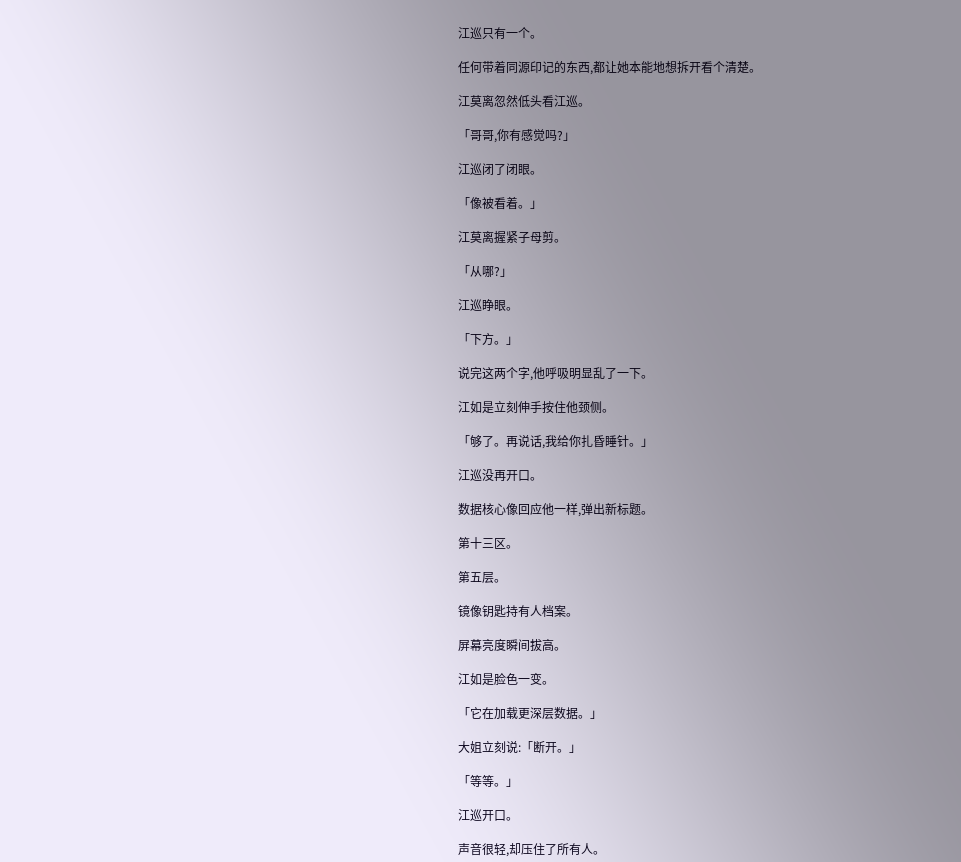江巡只有一个。

任何带着同源印记的东西,都让她本能地想拆开看个清楚。

江莫离忽然低头看江巡。

「哥哥,你有感觉吗?」

江巡闭了闭眼。

「像被看着。」

江莫离握紧子母剪。

「从哪?」

江巡睁眼。

「下方。」

说完这两个字,他呼吸明显乱了一下。

江如是立刻伸手按住他颈侧。

「够了。再说话,我给你扎昏睡针。」

江巡没再开口。

数据核心像回应他一样,弹出新标题。

第十三区。

第五层。

镜像钥匙持有人档案。

屏幕亮度瞬间拔高。

江如是脸色一变。

「它在加载更深层数据。」

大姐立刻说:「断开。」

「等等。」

江巡开口。

声音很轻,却压住了所有人。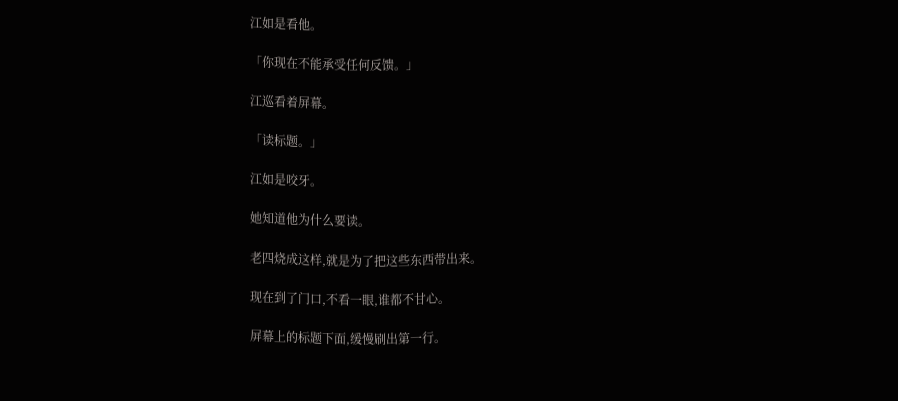江如是看他。

「你现在不能承受任何反馈。」

江巡看着屏幕。

「读标题。」

江如是咬牙。

她知道他为什么要读。

老四烧成这样,就是为了把这些东西带出来。

现在到了门口,不看一眼,谁都不甘心。

屏幕上的标题下面,缓慢刷出第一行。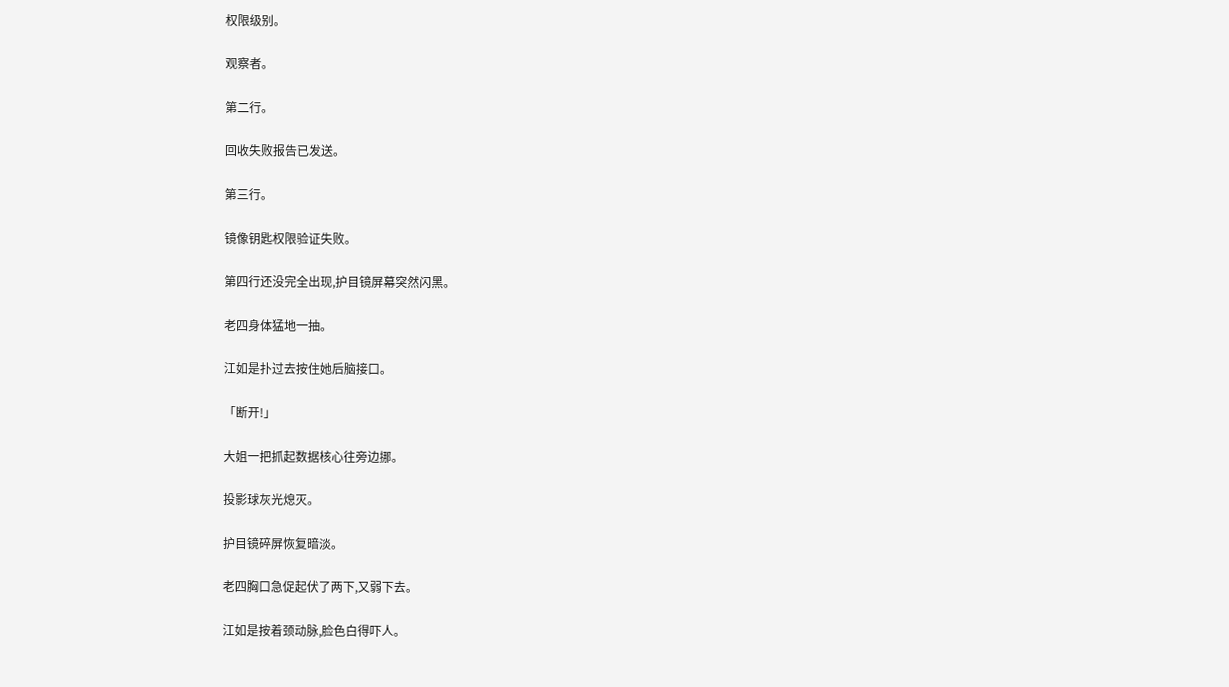权限级别。

观察者。

第二行。

回收失败报告已发送。

第三行。

镜像钥匙权限验证失败。

第四行还没完全出现,护目镜屏幕突然闪黑。

老四身体猛地一抽。

江如是扑过去按住她后脑接口。

「断开!」

大姐一把抓起数据核心往旁边挪。

投影球灰光熄灭。

护目镜碎屏恢复暗淡。

老四胸口急促起伏了两下,又弱下去。

江如是按着颈动脉,脸色白得吓人。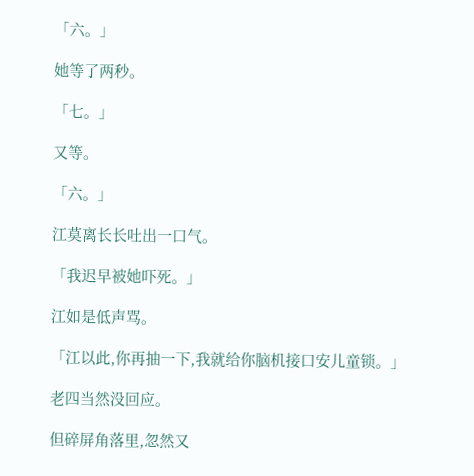「六。」

她等了两秒。

「七。」

又等。

「六。」

江莫离长长吐出一口气。

「我迟早被她吓死。」

江如是低声骂。

「江以此,你再抽一下,我就给你脑机接口安儿童锁。」

老四当然没回应。

但碎屏角落里,忽然又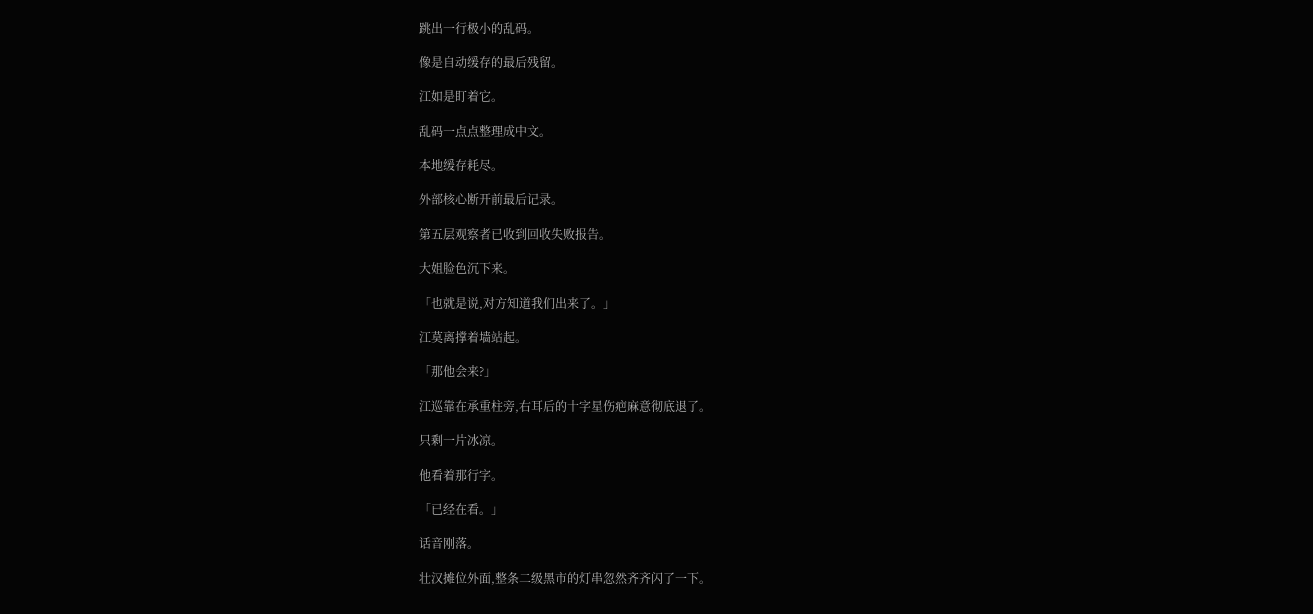跳出一行极小的乱码。

像是自动缓存的最后残留。

江如是盯着它。

乱码一点点整理成中文。

本地缓存耗尽。

外部核心断开前最后记录。

第五层观察者已收到回收失败报告。

大姐脸色沉下来。

「也就是说,对方知道我们出来了。」

江莫离撑着墙站起。

「那他会来?」

江巡靠在承重柱旁,右耳后的十字星伤疤麻意彻底退了。

只剩一片冰凉。

他看着那行字。

「已经在看。」

话音刚落。

壮汉摊位外面,整条二级黑市的灯串忽然齐齐闪了一下。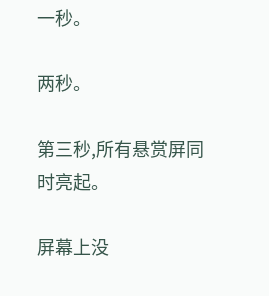一秒。

两秒。

第三秒,所有悬赏屏同时亮起。

屏幕上没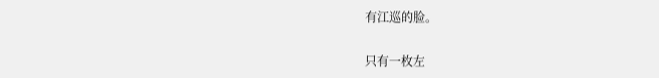有江巡的脸。

只有一枚左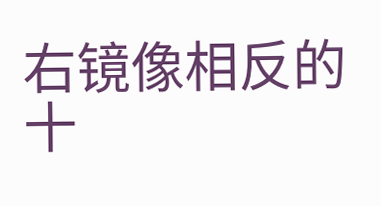右镜像相反的十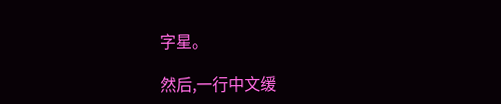字星。

然后,一行中文缓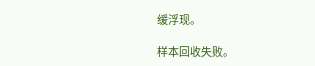缓浮现。

样本回收失败。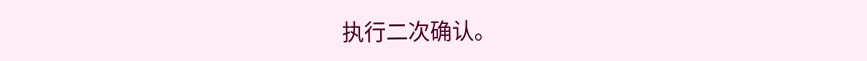执行二次确认。